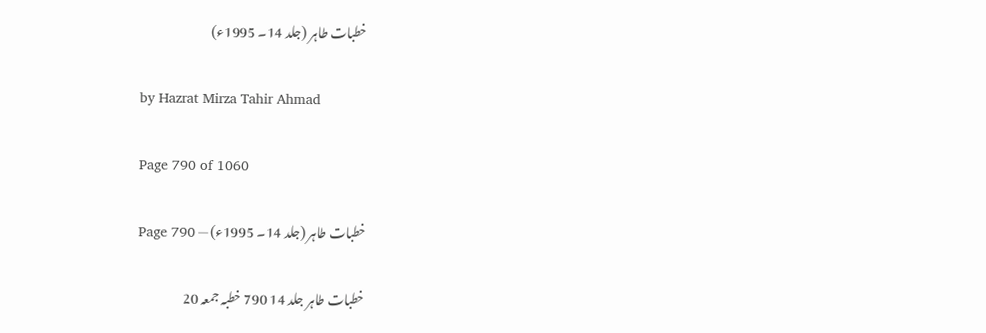خطبات طاہر (جلد 14۔ 1995ء)

by Hazrat Mirza Tahir Ahmad

Page 790 of 1060

خطبات طاہر (جلد 14۔ 1995ء) — Page 790

خطبات طاہر جلد 14 790 خطبہ جمعہ 20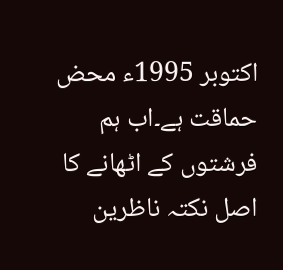اکتوبر 1995ء محض حماقت ہے۔اب ہم فرشتوں کے اٹھانے کا اصل نکتہ ناظرین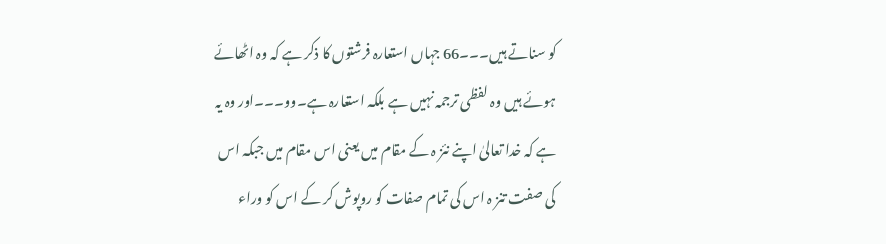کو سناتے ہیں۔۔۔66 جہاں استعارہ فرشتوں کا ذکر ہے کہ وہ اٹھائے ہوئے ہیں وہ لفظی ترجمہ نہیں ہے بلکہ استعارہ ہے۔وو۔۔۔اور وہ یہ ہے کہ خدا تعالیٰ اپنے نئز ہ کے مقام میں یعنی اس مقام میں جبکہ اس کی صفت تنز ہ اس کی تمام صفات کو روپوش کر کے اس کو وراء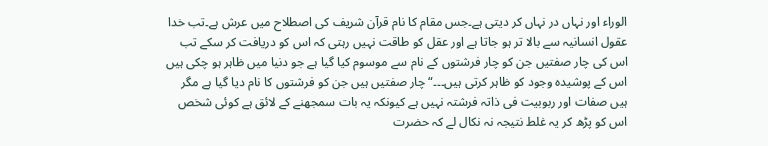الوراء اور نہاں در نہاں کر دیتی ہے۔جس مقام کا نام قرآن شریف کی اصطلاح میں عرش ہے۔تب خدا عقول انسانیہ سے بالا تر ہو جاتا ہے اور عقل کو طاقت نہیں رہتی کہ اس کو دریافت کر سکے تب اس کی چار صفتیں جن کو چار فرشتوں کے نام سے موسوم کیا گیا ہے جو دنیا میں ظاہر ہو چکی ہیں اس کے پوشیدہ وجود کو ظاہر کرتی ہیں۔۔۔“ چار صفتیں ہیں جن کو فرشتوں کا نام دیا گیا ہے مگر ہیں صفات اور ربوبیت فی ذاتہ فرشتہ نہیں ہے کیونکہ یہ بات سمجھنے کے لائق ہے کوئی شخص اس کو پڑھ کر یہ غلط نتیجہ نہ نکال لے کہ حضرت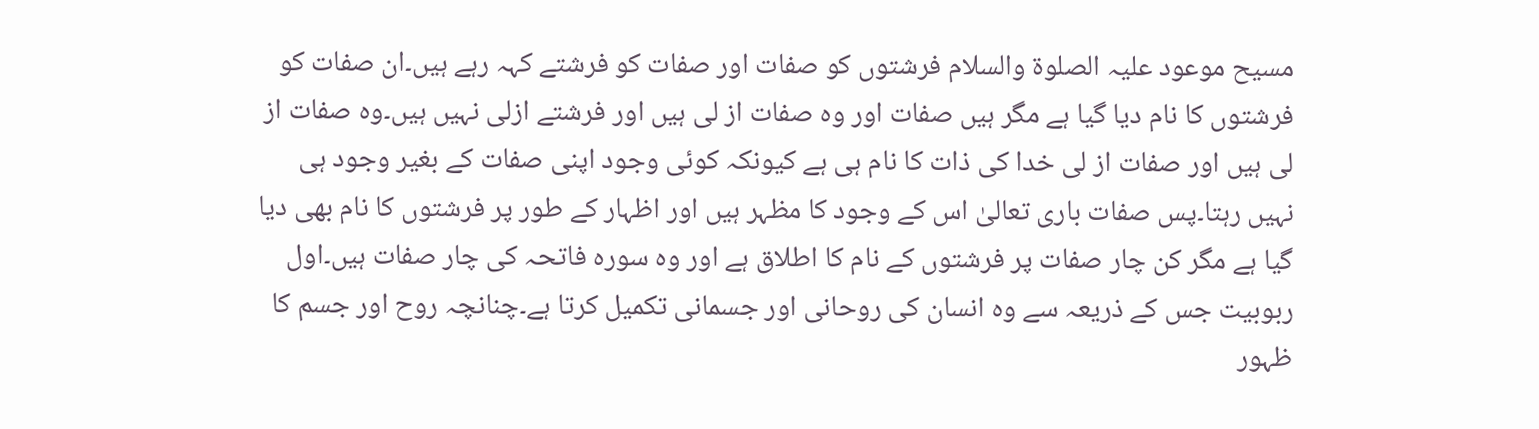مسیح موعود علیہ الصلوۃ والسلام فرشتوں کو صفات اور صفات کو فرشتے کہہ رہے ہیں۔ان صفات کو فرشتوں کا نام دیا گیا ہے مگر ہیں صفات اور وہ صفات از لی ہیں اور فرشتے ازلی نہیں ہیں۔وہ صفات از لی ہیں اور صفات از لی خدا کی ذات کا نام ہی ہے کیونکہ کوئی وجود اپنی صفات کے بغیر وجود ہی نہیں رہتا۔پس صفات باری تعالیٰ اس کے وجود کا مظہر ہیں اور اظہار کے طور پر فرشتوں کا نام بھی دیا گیا ہے مگر کن چار صفات پر فرشتوں کے نام کا اطلاق ہے اور وہ سورہ فاتحہ کی چار صفات ہیں۔اول ربوبیت جس کے ذریعہ سے وہ انسان کی روحانی اور جسمانی تکمیل کرتا ہے۔چنانچہ روح اور جسم کا ظہور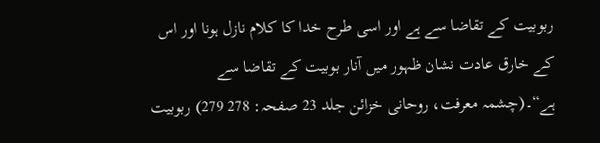ربوبیت کے تقاضا سے ہے اور اسی طرح خدا کا کلام نازل ہونا اور اس کے خارق عادت نشان ظہور میں آنار بوبیت کے تقاضا سے ہے“۔(چشمہ معرفت، روحانی خزائن جلد 23 صفحہ: 278 279) ربوبیت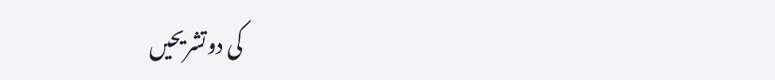کی دوتشریحیں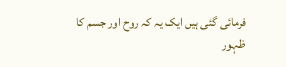فرمائی گئی ہیں ایک یہ کہ روح اور جسم کا ظہور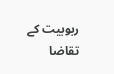ربوبیت کے تقاضا